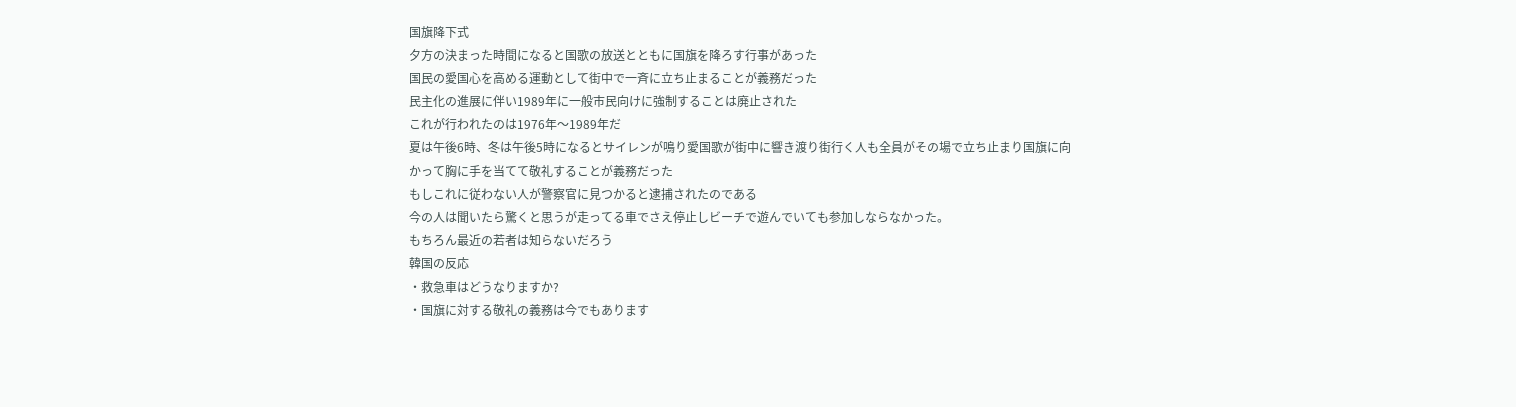国旗降下式
夕方の決まった時間になると国歌の放送とともに国旗を降ろす行事があった
国民の愛国心を高める運動として街中で一斉に立ち止まることが義務だった
民主化の進展に伴い1989年に一般市民向けに強制することは廃止された
これが行われたのは1976年〜1989年だ
夏は午後6時、冬は午後5時になるとサイレンが鳴り愛国歌が街中に響き渡り街行く人も全員がその場で立ち止まり国旗に向かって胸に手を当てて敬礼することが義務だった
もしこれに従わない人が警察官に見つかると逮捕されたのである
今の人は聞いたら驚くと思うが走ってる車でさえ停止しビーチで遊んでいても参加しならなかった。
もちろん最近の若者は知らないだろう
韓国の反応
・救急車はどうなりますか?
・国旗に対する敬礼の義務は今でもあります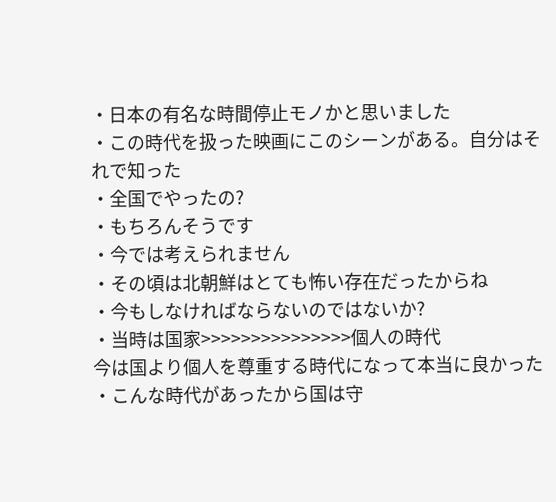・日本の有名な時間停止モノかと思いました
・この時代を扱った映画にこのシーンがある。自分はそれで知った
・全国でやったの?
・もちろんそうです
・今では考えられません
・その頃は北朝鮮はとても怖い存在だったからね
・今もしなければならないのではないか?
・当時は国家>>>>>>>>>>>>>>>個人の時代
今は国より個人を尊重する時代になって本当に良かった
・こんな時代があったから国は守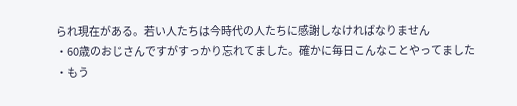られ現在がある。若い人たちは今時代の人たちに感謝しなければなりません
・60歳のおじさんですがすっかり忘れてました。確かに毎日こんなことやってました
・もう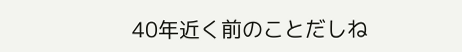40年近く前のことだしね